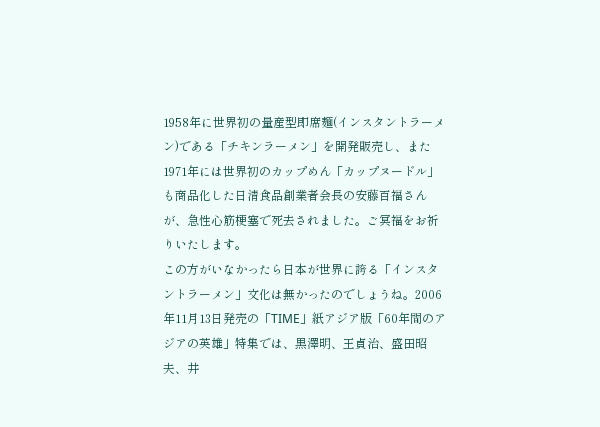1958年に世界初の量産型即席麺(インスタントラーメン)である「チキンラーメン」を開発販売し、また1971年には世界初のカップめん「カップヌードル」も商品化した日清食品創業者会長の安藤百福さんが、急性心筋梗塞で死去されました。ご冥福をお祈りいたします。
この方がいなかったら日本が世界に誇る「インスタントラーメン」文化は無かったのでしょうね。2006年11月13日発売の「TIME」紙アジア版「60年間のアジアの英雄」特集では、黒澤明、王貞治、盛田昭夫、井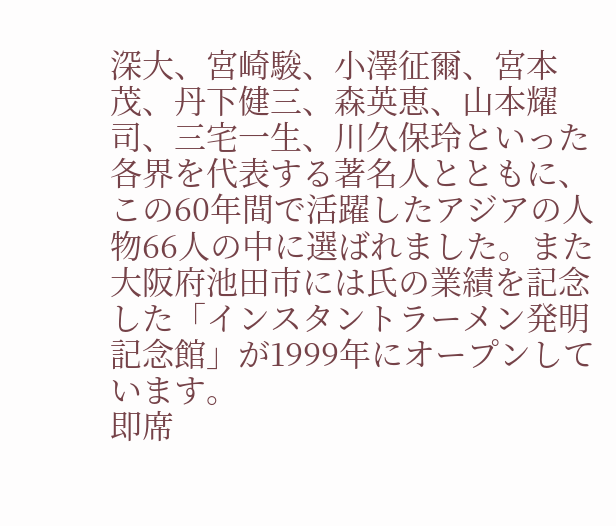深大、宮崎駿、小澤征爾、宮本茂、丹下健三、森英恵、山本耀司、三宅一生、川久保玲といった各界を代表する著名人とともに、この60年間で活躍したアジアの人物66人の中に選ばれました。また大阪府池田市には氏の業績を記念した「インスタントラーメン発明記念館」が1999年にオープンしています。
即席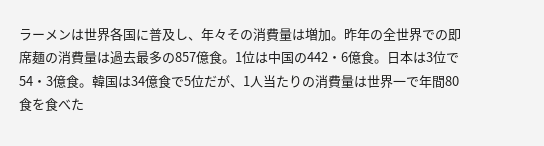ラーメンは世界各国に普及し、年々その消費量は増加。昨年の全世界での即席麺の消費量は過去最多の857億食。1位は中国の442・6億食。日本は3位で54・3億食。韓国は34億食で5位だが、1人当たりの消費量は世界一で年間80食を食べた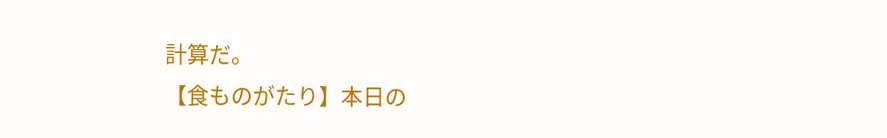計算だ。
【食ものがたり】本日の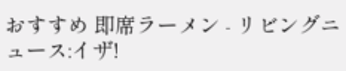おすすめ 即席ラーメン - リビングニュース:イザ!